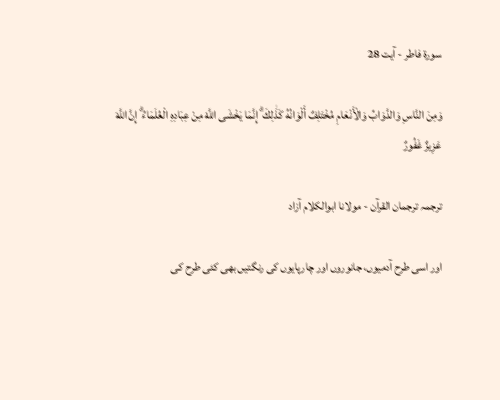سورة فاطر - آیت 28

وَمِنَ النَّاسِ وَالدَّوَابِّ وَالْأَنْعَامِ مُخْتَلِفٌ أَلْوَانُهُ كَذَٰلِكَ ۗ إِنَّمَا يَخْشَى اللَّهَ مِنْ عِبَادِهِ الْعُلَمَاءُ ۗ إِنَّ اللَّهَ عَزِيزٌ غَفُورٌ

ترجمہ ترجمان القرآن - مولانا ابوالکلام آزاد

اور اسی طرح آدمیوں، جانوروں اور چارپایوں کی رنگتیں بھی کئی طرح کی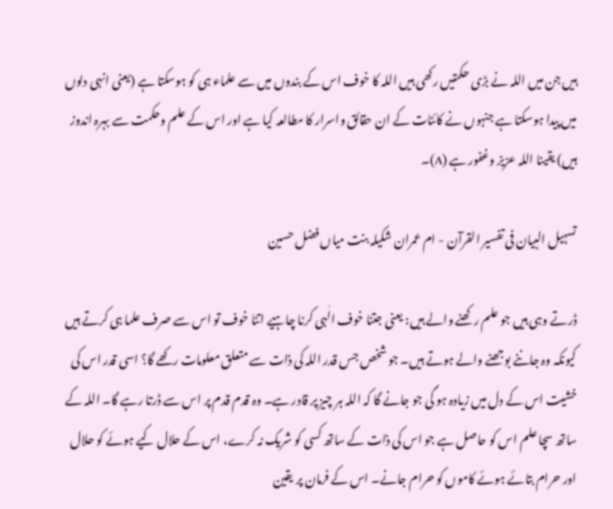ہیں جن میں اللہ نے بڑی حکمتیں رکھی ہیں اللہ کا خوف اس کے بندوں میں سے علماء ہی کو ہوسکتا ہے (یعنی انہی دلوں میں پیدا ہوسکتا ہے جنہوں نے کائنات کے ان حقائق واسرار کا مطالعہ کیا ہے اور اس کے علم وحکمت سے بہرہ اندوز ہیں) یقینا اللہ عزیز وغفور ہے (٨)۔

تسہیل البیان فی تفسیر القرآن - ام عمران شکیلہ بنت میاں فضل حسین

ڈرتے وہی ہیں جو علم رکھنے والے ہیں: یعنی جتنا خوف الٰہی کرنا چاہیے اتنا خوف تو اس سے صرف علما ہی کرتے ہیں کیونکہ وہ جاننے بوجھنے والے ہوتے ہیں۔ جو شخص جس قدر اللہ کی ذات سے متعلق معلومات رکھے گا؟ اسی قدر اس کی خشیت اس کے دل میں زیادہ ہو گی جو جانے گا کہ اللہ ہر چیز پر قادر ہے۔ وہ قدم قدم پر اس سے ڈرتا رہے گا۔ اللہ کے ساتھ سچا علم اس کو حاصل ہے جو اس کی ذات کے ساتھ کسی کو شریک نہ کرے، اس کے حلال کیے ہوئے کو حلال اور حرام بتائے ہوئے کاموں کو حرام جانے۔ اس کے فرمان پر یقین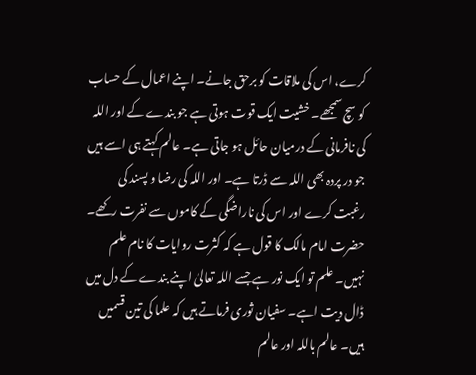کرے، اس کی ملاقات کو برحق جانے۔ اپنے اعمال کے حساب کو سچ سمجھے۔ خشیت ایک قوت ہوتی ہے جو بندے کے اور اللہ کی نافرمانی کے درمیان حائل ہو جاتی ہے۔ عالم کہتے ہی اسے ہیں جو در پردہ بھی اللہ سے ڈرتا ہے۔ اور اللہ کی رضا و پسند کی رغبت کرے اور اس کی ناراضگی کے کاموں سے نفرت رکھے۔ حضرت امام مالک کا قول ہے کہ کثرت روایات کا نام علم نہیں۔ علم تو ایک نور ہے جسے اللہ تعالیٰ اپنے بندے کے دل میں ڈال دیت اہے۔ سفیان ثوری فرماتے ہیں کہ علما کی تین قسمیں ہیں۔ عالم باللہ اور عالم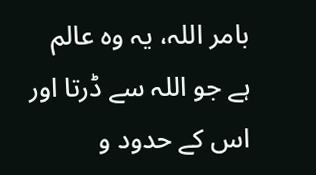بامر اللہ، یہ وہ عالم ہے جو اللہ سے ڈرتا اور اس کے حدود و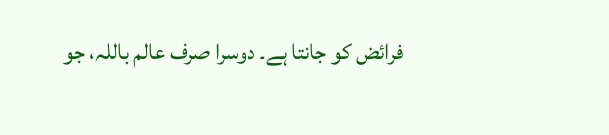فرائض کو جانتا ہے۔ دوسرا صرف عالم باللہ، جو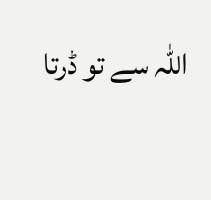اللہ سے تو ڈرتا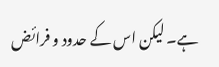ہے۔ لیکن اس کے حدود و فرائض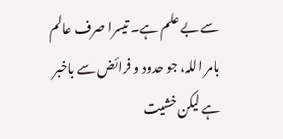سے بے علم ہے۔ تیسرا صرف عالم بامر اللہ، جو حدود و فرائض سے باخبر ہے لیکن خشیت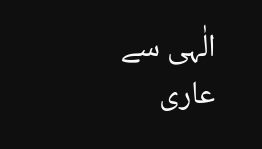الٰہی سے عاری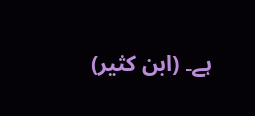ہے۔ (ابن کثیر)